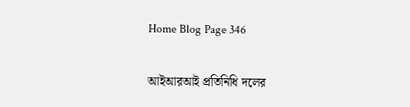Home Blog Page 346

আইআরআই প্রতিনিধি দলের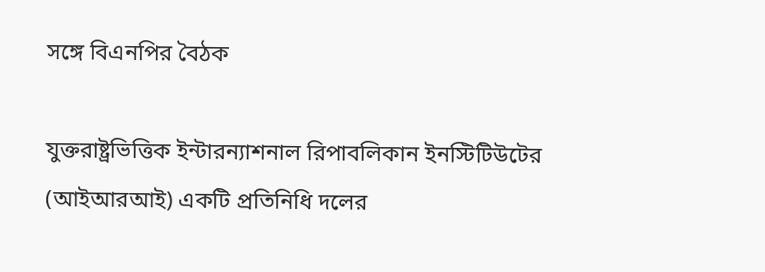সঙ্গে বিএনপির বৈঠক

যুক্তরাষ্ট্রভিত্তিক ইন্টারন্যাশনাল রিপাবলিকান ইনস্টিটিউটের (আইআরআই) একটি প্রতিনিধি দলের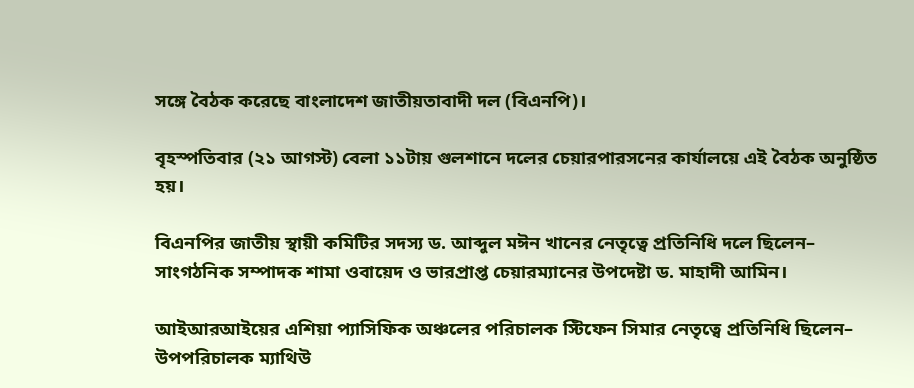সঙ্গে বৈঠক করেছে বাংলাদেশ জাতীয়তাবাদী দল (বিএনপি)।

বৃহস্পতিবার (২১ আগস্ট) বেলা ১১টায় গুলশানে দলের চেয়ারপারসনের কার্যালয়ে এই বৈঠক অনুষ্ঠিত হয়।

বিএনপির জাতীয় স্থায়ী কমিটির সদস্য ড. আব্দুল মঈন খানের নেতৃত্বে প্রতিনিধি দলে ছিলেন– সাংগঠনিক সম্পাদক শামা ওবায়েদ ও ভারপ্রাপ্ত চেয়ারম্যানের উপদেষ্টা ড. মাহাদী আমিন।

আইআরআইয়ের এশিয়া প্যাসিফিক অঞ্চলের পরিচালক স্টিফেন সিমার নেতৃত্বে প্রতিনিধি ছিলেন– উপপরিচালক ম্যাথিউ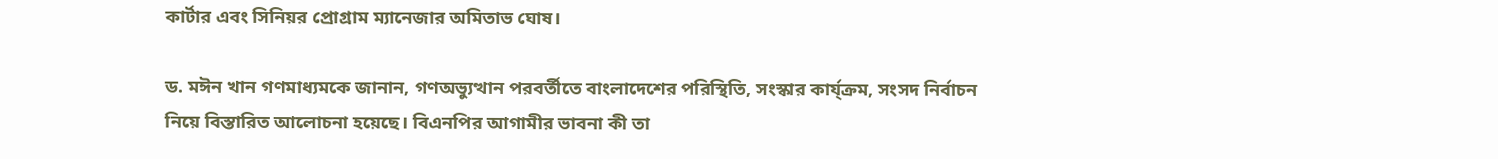কার্টার এবং সিনিয়র প্রোগ্রাম ম্যানেজার অমিতাভ ঘোষ।

ড. মঈন খান গণমাধ্যমকে জানান, গণঅভ্যুত্থান পরবর্তীতে বাংলাদেশের পরিস্থিতি, সংস্কার কার্য্ক্রম, সংসদ নির্বাচন নিয়ে বিস্তারিত আলোচনা হয়েছে। বিএনপির আগামীর ভাবনা কী তা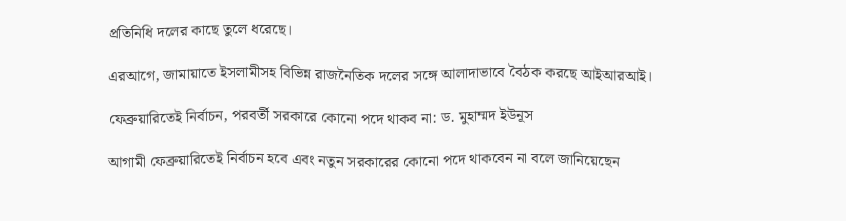প্রতিনিধি দলের কাছে তুলে ধরেছে।

এরআগে, জামায়াতে ইসলামীসহ বিভিন্ন রাজনৈতিক দলের সঙ্গে আলাদাভাবে বৈঠক করছে আইআরআই।

ফেব্রুয়ারিতেই নির্বাচন, পরবর্তী সরকারে কোনো পদে থাকব না: ড. মুহাম্মদ ইউনূস

আগামী ফেব্রুয়ারিতেই নির্বাচন হবে এবং নতুন সরকারের কোনো পদে থাকবেন না বলে জানিয়েছেন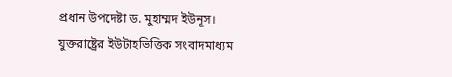প্রধান উপদেষ্টা ড. মুহাম্মদ ইউনূস।
যুক্তরাষ্ট্রের ইউটাহভিত্তিক সংবাদমাধ্যম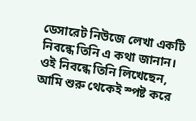ডেসারেট নিউজে লেখা একটি নিবন্ধে তিনি এ কথা জানান। ওই নিবন্ধে তিনি লিখেছেন, আমি শুরু থেকেই স্পষ্ট করে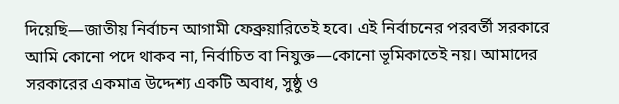দিয়েছি—জাতীয় নির্বাচন আগামী ফেব্রুয়ারিতেই হবে। এই নির্বাচনের পরবর্তী সরকারে আমি কোনো পদে থাকব না, নির্বাচিত বা নিযুক্ত—কোনো ভূমিকাতেই নয়। আমাদের সরকারের একমাত্র উদ্দেশ্য একটি অবাধ, সুষ্ঠু ও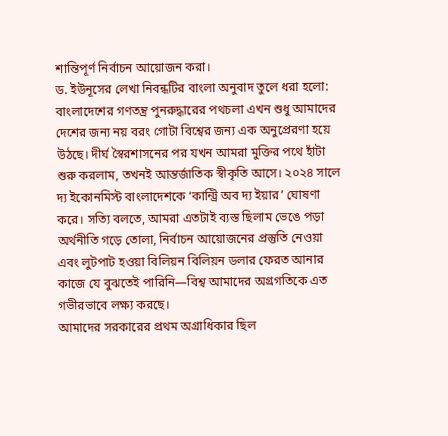শান্তিপূর্ণ নির্বাচন আয়োজন করা।
ড. ইউনূসের লেখা নিবন্ধটির বাংলা অনুবাদ তুলে ধরা হলো:
বাংলাদেশের গণতন্ত্র পুনরুদ্ধারের পথচলা এখন শুধু আমাদের দেশের জন্য নয় বরং গোটা বিশ্বের জন্য এক অনুপ্রেরণা হয়ে উঠছে। দীর্ঘ স্বৈরশাসনের পর যখন আমরা মুক্তির পথে হাঁটা শুরু করলাম, তখনই আন্তর্জাতিক স্বীকৃতি আসে। ২০২৪ সালে দ্য ইকোনমিস্ট বাংলাদেশকে ‘কান্ট্রি অব দ্য ইয়ার’ ঘোষণা করে। সত্যি বলতে, আমরা এতটাই ব্যস্ত ছিলাম ভেঙে পড়া অর্থনীতি গড়ে তোলা, নির্বাচন আয়োজনের প্রস্তুতি নেওয়া এবং লুটপাট হওয়া বিলিয়ন বিলিয়ন ডলার ফেরত আনার কাজে যে বুঝতেই পারিনি—বিশ্ব আমাদের অগ্রগতিকে এত গভীরভাবে লক্ষ্য করছে।
আমাদের সরকারের প্রথম অগ্রাধিকার ছিল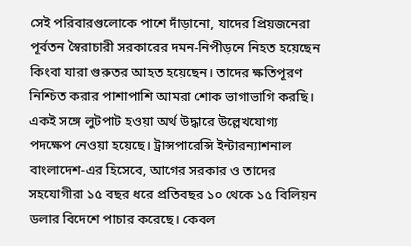সেই পরিবারগুলোকে পাশে দাঁড়ানো, যাদের প্রিয়জনেরা পূর্বতন স্বৈরাচারী সরকারের দমন-নিপীড়নে নিহত হয়েছেন কিংবা যারা গুরুতর আহত হয়েছেন। তাদের ক্ষতিপূরণ নিশ্চিত করার পাশাপাশি আমরা শোক ভাগাভাগি করছি। একই সঙ্গে লুটপাট হওয়া অর্থ উদ্ধারে উল্লেখযোগ্য পদক্ষেপ নেওয়া হয়েছে। ট্রান্সপারেন্সি ইন্টারন্যাশনাল বাংলাদেশ-এর হিসেবে, আগের সরকার ও তাদের সহযোগীরা ১৫ বছর ধরে প্রতিবছর ১০ থেকে ১৫ বিলিয়ন ডলার বিদেশে পাচার করেছে। কেবল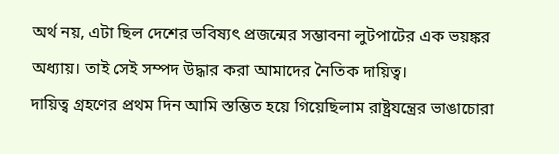অর্থ নয়, এটা ছিল দেশের ভবিষ্যৎ প্রজন্মের সম্ভাবনা লুটপাটের এক ভয়ঙ্কর অধ্যায়। তাই সেই সম্পদ উদ্ধার করা আমাদের নৈতিক দায়িত্ব।
দায়িত্ব গ্রহণের প্রথম দিন আমি স্তম্ভিত হয়ে গিয়েছিলাম রাষ্ট্রযন্ত্রের ভাঙাচোরা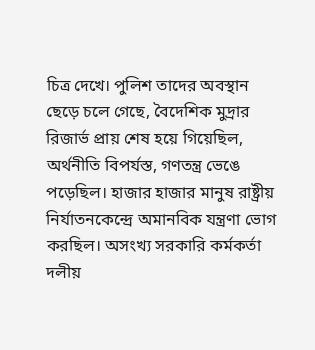চিত্র দেখে। পুলিশ তাদের অবস্থান ছেড়ে চলে গেছে, বৈদেশিক মুদ্রার রিজার্ভ প্রায় শেষ হয়ে গিয়েছিল, অর্থনীতি বিপর্যস্ত, গণতন্ত্র ভেঙে পড়েছিল। হাজার হাজার মানুষ রাষ্ট্রীয় নির্যাতনকেন্দ্রে অমানবিক যন্ত্রণা ভোগ করছিল। অসংখ্য সরকারি কর্মকর্তা দলীয়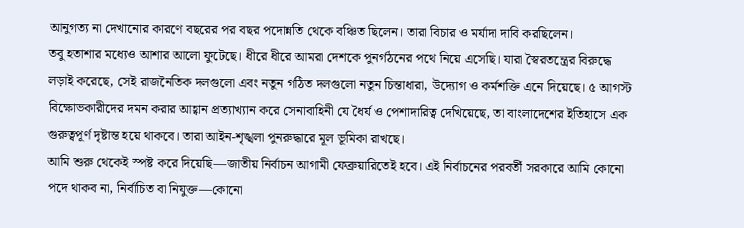আনুগত্য না দেখানোর কারণে বছরের পর বছর পদোন্নতি থেকে বঞ্চিত ছিলেন। তারা বিচার ও মর্যাদা দাবি করছিলেন।
তবু হতাশার মধ্যেও আশার আলো ফুটেছে। ধীরে ধীরে আমরা দেশকে পুনর্গঠনের পথে নিয়ে এসেছি। যারা স্বৈরতন্ত্রের বিরুদ্ধে লড়াই করেছে, সেই রাজনৈতিক দলগুলো এবং নতুন গঠিত দলগুলো নতুন চিন্তাধারা, উদ্যোগ ও কর্মশক্তি এনে দিয়েছে। ৫ আগস্ট বিক্ষোভকারীদের দমন করার আহ্বান প্রত্যাখ্যান করে সেনাবাহিনী যে ধৈর্য ও পেশাদারিত্ব দেখিয়েছে, তা বাংলাদেশের ইতিহাসে এক গুরুত্বপূর্ণ দৃষ্টান্ত হয়ে থাকবে। তারা আইন-শৃঙ্খলা পুনরুদ্ধারে মূল ভূমিকা রাখছে।
আমি শুরু থেকেই স্পষ্ট করে দিয়েছি—জাতীয় নির্বাচন আগামী ফেব্রুয়ারিতেই হবে। এই নির্বাচনের পরবর্তী সরকারে আমি কোনো পদে থাকব না, নির্বাচিত বা নিযুক্ত—কোনো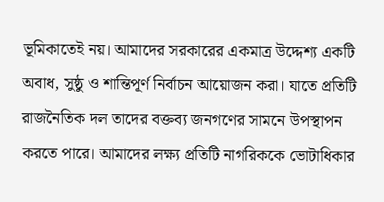ভূমিকাতেই নয়। আমাদের সরকারের একমাত্র উদ্দেশ্য একটি অবাধ, সুষ্ঠু ও শান্তিপূর্ণ নির্বাচন আয়োজন করা। যাতে প্রতিটি রাজনৈতিক দল তাদের বক্তব্য জনগণের সামনে উপস্থাপন করতে পারে। আমাদের লক্ষ্য প্রতিটি নাগরিককে ভোটাধিকার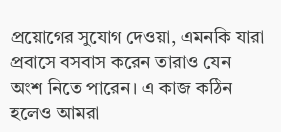প্রয়োগের সুযোগ দেওয়া, এমনকি যারা প্রবাসে বসবাস করেন তারাও যেন অংশ নিতে পারেন। এ কাজ কঠিন হলেও আমরা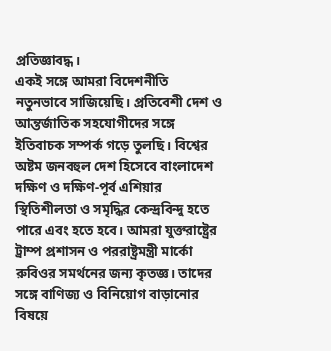প্রতিজ্ঞাবদ্ধ।
একই সঙ্গে আমরা বিদেশনীতি নতুনভাবে সাজিয়েছি। প্রতিবেশী দেশ ও আন্তর্জাতিক সহযোগীদের সঙ্গে ইতিবাচক সম্পর্ক গড়ে তুলছি। বিশ্বের অষ্টম জনবহুল দেশ হিসেবে বাংলাদেশ দক্ষিণ ও দক্ষিণ-পূর্ব এশিয়ার স্থিতিশীলতা ও সমৃদ্ধির কেন্দ্রবিন্দু হতে পারে এবং হতে হবে। আমরা যুক্তরাষ্ট্রের ট্রাম্প প্রশাসন ও পররাষ্ট্রমন্ত্রী মার্কো রুবিওর সমর্থনের জন্য কৃতজ্ঞ। তাদের সঙ্গে বাণিজ্য ও বিনিয়োগ বাড়ানোর বিষয়ে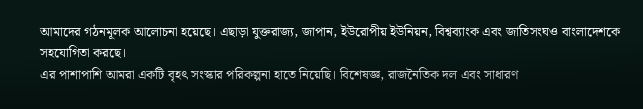আমাদের গঠনমূলক আলোচনা হয়েছে। এছাড়া যুক্তরাজ্য, জাপান, ইউরোপীয় ইউনিয়ন, বিশ্বব্যাংক এবং জাতিসংঘও বাংলাদেশকে সহযোগিতা করছে।
এর পাশাপাশি আমরা একটি বৃহৎ সংস্কার পরিকল্পনা হাতে নিয়েছি। বিশেষজ্ঞ, রাজনৈতিক দল এবং সাধারণ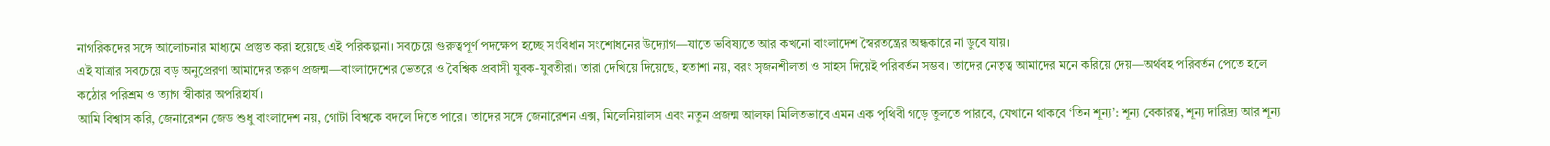নাগরিকদের সঙ্গে আলোচনার মাধ্যমে প্রস্তুত করা হয়েছে এই পরিকল্পনা। সবচেয়ে গুরুত্বপূর্ণ পদক্ষেপ হচ্ছে সংবিধান সংশোধনের উদ্যোগ—যাতে ভবিষ্যতে আর কখনো বাংলাদেশ স্বৈরতন্ত্রের অন্ধকারে না ডুবে যায়।
এই যাত্রার সবচেয়ে বড় অনুপ্রেরণা আমাদের তরুণ প্রজন্ম—বাংলাদেশের ভেতরে ও বৈশ্বিক প্রবাসী যুবক-যুবতীরা। তারা দেখিয়ে দিয়েছে, হতাশা নয়, বরং সৃজনশীলতা ও সাহস দিয়েই পরিবর্তন সম্ভব। তাদের নেতৃত্ব আমাদের মনে করিয়ে দেয়—অর্থবহ পরিবর্তন পেতে হলে কঠোর পরিশ্রম ও ত্যাগ স্বীকার অপরিহার্য।
আমি বিশ্বাস করি, জেনারেশন জেড শুধু বাংলাদেশ নয়, গোটা বিশ্বকে বদলে দিতে পারে। তাদের সঙ্গে জেনারেশন এক্স, মিলেনিয়ালস এবং নতুন প্রজন্ম আলফা মিলিতভাবে এমন এক পৃথিবী গড়ে তুলতে পারবে, যেখানে থাকবে ‘তিন শূন্য’: শূন্য বেকারত্ব, শূন্য দারিদ্র্য আর শূন্য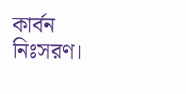কার্বন নিঃসরণ।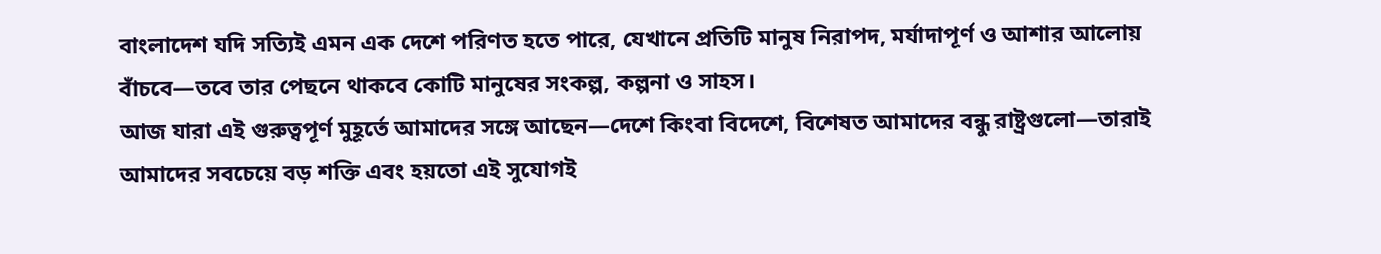বাংলাদেশ যদি সত্যিই এমন এক দেশে পরিণত হতে পারে, যেখানে প্রতিটি মানুষ নিরাপদ, মর্যাদাপূর্ণ ও আশার আলোয় বাঁচবে—তবে তার পেছনে থাকবে কোটি মানুষের সংকল্প, কল্পনা ও সাহস।
আজ যারা এই গুরুত্বপূর্ণ মুহূর্তে আমাদের সঙ্গে আছেন—দেশে কিংবা বিদেশে, বিশেষত আমাদের বন্ধু রাষ্ট্রগুলো—তারাই আমাদের সবচেয়ে বড় শক্তি এবং হয়তো এই সুযোগই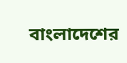বাংলাদেশের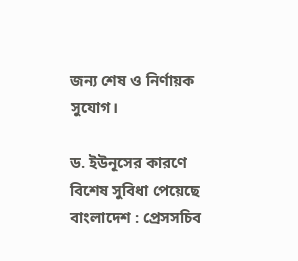জন্য শেষ ও নির্ণায়ক সুযোগ।

ড. ইউনূসের কারণে বিশেষ সুবিধা পেয়েছে বাংলাদেশ : প্রেসসচিব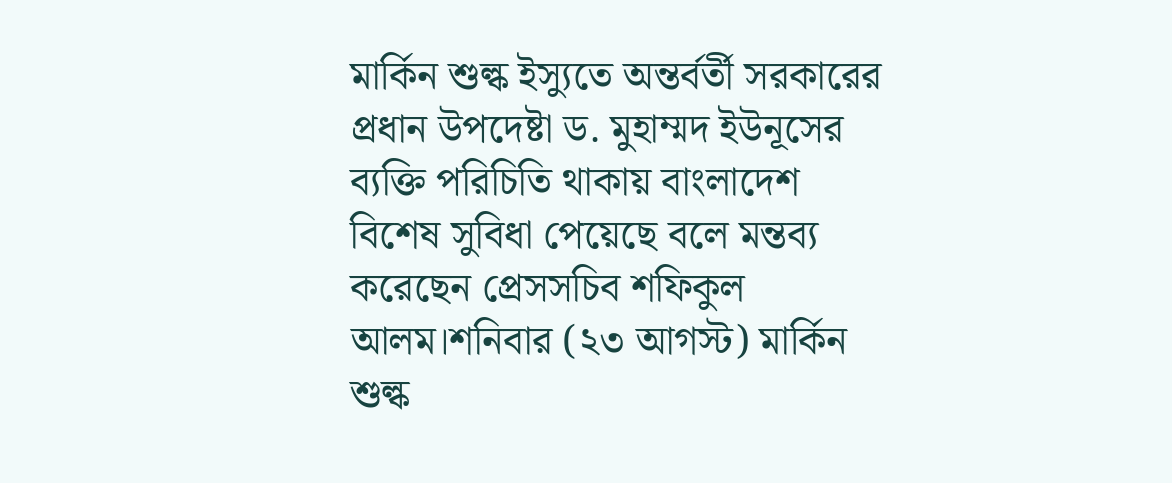মার্কিন শুল্ক ইস্যুতে অন্তর্বর্তী সরকারের প্রধান উপদেষ্টা ড. মুহাম্মদ ইউনূসের ব্যক্তি পরিচিতি থাকায় বাংলাদেশ বিশেষ সুবিধা পেয়েছে বলে মন্তব্য করেছেন প্রেসসচিব শফিকুল আলম।শনিবার (২৩ আগস্ট) মার্কিন শুল্ক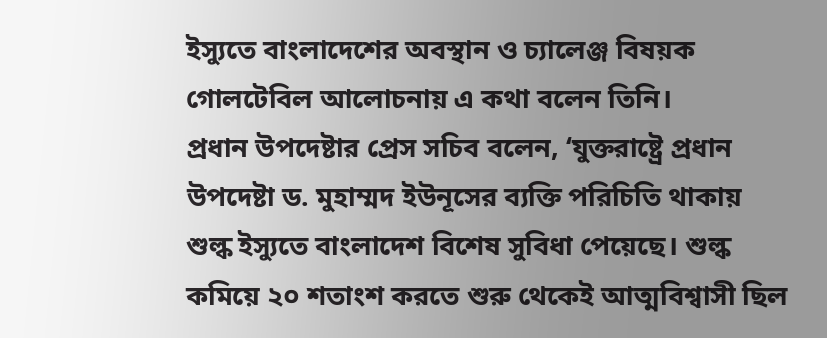ইস্যুতে বাংলাদেশের অবস্থান ও চ্যালেঞ্জ বিষয়ক গোলটেবিল আলোচনায় এ কথা বলেন তিনি।
প্রধান উপদেষ্টার প্রেস সচিব বলেন, ‘যুক্তরাষ্ট্রে প্রধান উপদেষ্টা ড. মুহাম্মদ ইউনূসের ব্যক্তি পরিচিতি থাকায় শুল্ক ইস্যুতে বাংলাদেশ বিশেষ সুবিধা পেয়েছে। শুল্ক কমিয়ে ২০ শতাংশ করতে শুরু থেকেই আত্মবিশ্বাসী ছিল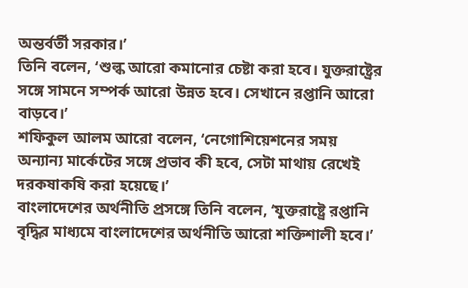অন্তর্বর্তী সরকার।’
তিনি বলেন, ‘শুল্ক আরো কমানোর চেষ্টা করা হবে। যুক্তরাষ্ট্রের সঙ্গে সামনে সম্পর্ক আরো উন্নত হবে। সেখানে রপ্তানি আরো বাড়বে।’
শফিকুল আলম আরো বলেন, ‘নেগোশিয়েশনের সময় অন্যান্য মার্কেটের সঙ্গে প্রভাব কী হবে, সেটা মাথায় রেখেই দরকষাকষি করা হয়েছে।’
বাংলাদেশের অর্থনীতি প্রসঙ্গে তিনি বলেন, ‘যুক্তরাষ্ট্রে রপ্তানি বৃদ্ধির মাধ্যমে বাংলাদেশের অর্থনীতি আরো শক্তিশালী হবে।’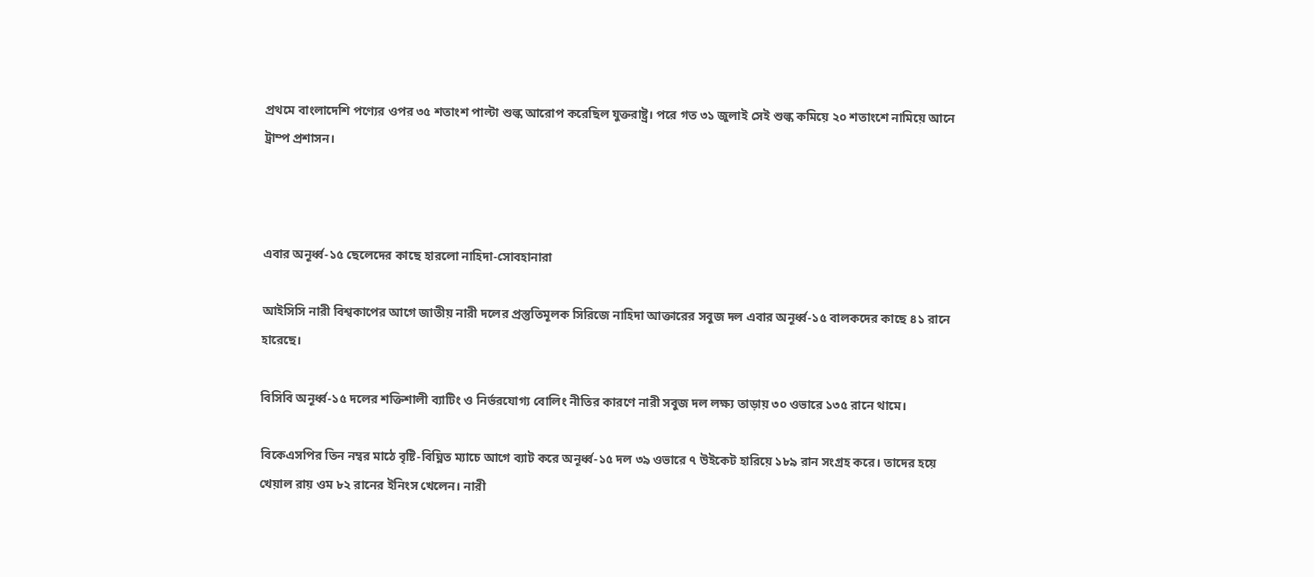প্রথমে বাংলাদেশি পণ্যের ওপর ৩৫ শতাংশ পাল্টা শুল্ক আরোপ করেছিল যুক্তরাষ্ট্র। পরে গত ৩১ জুলাই সেই শুল্ক কমিয়ে ২০ শতাংশে নামিয়ে আনে ট্রাম্প প্রশাসন।



এবার অনূর্ধ্ব-১৫ ছেলেদের কাছে হারলো নাহিদা-সোবহানারা

আইসিসি নারী বিশ্বকাপের আগে জাতীয় নারী দলের প্রস্তুতিমূলক সিরিজে নাহিদা আক্তারের সবুজ দল এবার অনূর্ধ্ব-১৫ বালকদের কাছে ৪১ রানে হারেছে।

বিসিবি অনূর্ধ্ব-১৫ দলের শক্তিশালী ব্যাটিং ও নির্ভরযোগ্য বোলিং নীতির কারণে নারী সবুজ দল লক্ষ্য তাড়ায় ৩০ ওভারে ১৩৫ রানে থামে।

বিকেএসপির তিন নম্বর মাঠে বৃষ্টি-বিঘ্নিত ম্যাচে আগে ব্যাট করে অনূর্ধ্ব-১৫ দল ৩৯ ওভারে ৭ উইকেট হারিয়ে ১৮৯ রান সংগ্রহ করে। তাদের হয়ে খেয়াল রায় ওম ৮২ রানের ইনিংস খেলেন। নারী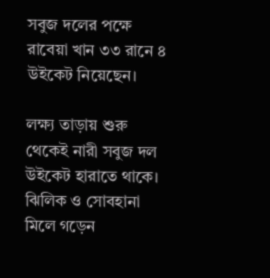সবুজ দলের পক্ষে রাবেয়া খান ৩৩ রানে ৪ উইকেট নিয়েছেন।

লক্ষ্য তাড়ায় শুরু থেকেই নারী সবুজ দল উইকেট হারাতে থাকে। ঝিলিক ও সোবহানা মিলে গড়েন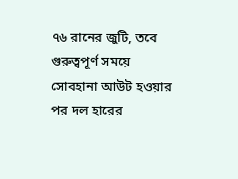৭৬ রানের জুটি, তবে গুরুত্বপূর্ণ সময়ে সোবহানা আউট হওয়ার পর দল হারের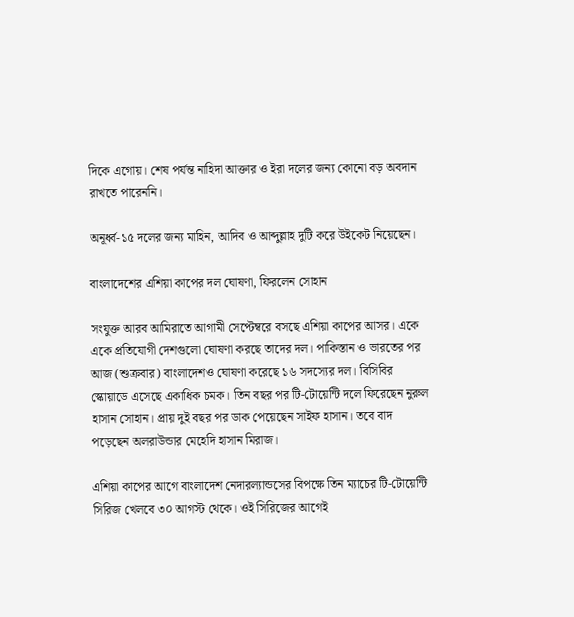দিকে এগোয়। শেষ পর্যন্ত নাহিদা আক্তার ও ইরা দলের জন্য কোনো বড় অবদান রাখতে পারেননি।

অনূর্ধ্ব-১৫ দলের জন্য মাহিন, আদিব ও আব্দুল্লাহ দুটি করে উইকেট নিয়েছেন।

বাংলাদেশের এশিয়া কাপের দল ঘোষণা, ফিরলেন সোহান

সংযুক্ত আরব আমিরাতে আগামী সেপ্টেম্বরে বসছে এশিয়া কাপের আসর। একে একে প্রতিযোগী দেশগুলো ঘোষণা করছে তাদের দল। পাকিস্তান ও ভারতের পর আজ (শুক্রবার) বাংলাদেশও ঘোষণা করেছে ১৬ সদস্যের দল। বিসিবির স্কোয়াডে এসেছে একাধিক চমক। তিন বছর পর টি-টোয়েন্টি দলে ফিরেছেন নুরুল হাসান সোহান। প্রায় দুই বছর পর ডাক পেয়েছেন সাইফ হাসান। তবে বাদ পড়েছেন অলরাউন্ডার মেহেদি হাসান মিরাজ।

এশিয়া কাপের আগে বাংলাদেশ নেদারল্যান্ডসের বিপক্ষে তিন ম্যাচের টি-টোয়েন্টি সিরিজ খেলবে ৩০ আগস্ট থেকে। ওই সিরিজের আগেই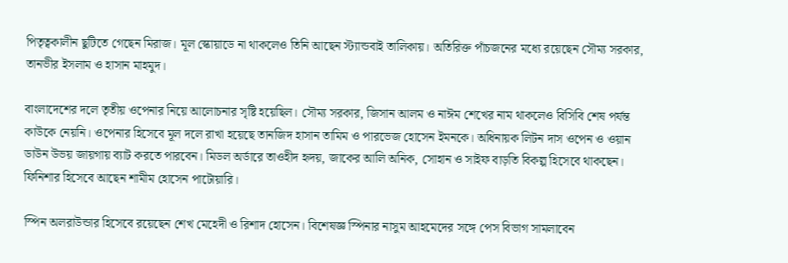পিতৃত্বকালীন ছুটিতে গেছেন মিরাজ। মূল স্কোয়াডে না থাকলেও তিনি আছেন স্ট্যান্ডবাই তালিকায়। অতিরিক্ত পাঁচজনের মধ্যে রয়েছেন সৌম্য সরকার, তানভীর ইসলাম ও হাসান মাহমুদ।

বাংলাদেশের দলে তৃতীয় ওপেনার নিয়ে আলোচনার সৃষ্টি হয়েছিল। সৌম্য সরকার, জিসান আলম ও নাঈম শেখের নাম থাকলেও বিসিবি শেষ পর্যন্ত কাউকে নেয়নি। ওপেনার হিসেবে মূল দলে রাখা হয়েছে তানজিদ হাসান তামিম ও পারভেজ হোসেন ইমনকে। অধিনায়ক লিটন দাস ওপেন ও ওয়ান ডাউন উভয় জায়গায় ব্যাট করতে পারবেন। মিডল অর্ডারে তাওহীদ হৃদয়, জাকের আলি অনিক, সোহান ও সাইফ বাড়তি বিকল্প হিসেবে থাকছেন। ফিনিশার হিসেবে আছেন শামীম হোসেন পাটোয়ারি।

স্পিন অলরাউন্ডার হিসেবে রয়েছেন শেখ মেহেদী ও রিশাদ হোসেন। বিশেষজ্ঞ স্পিনার নাসুম আহমেদের সঙ্গে পেস বিভাগ সামলাবেন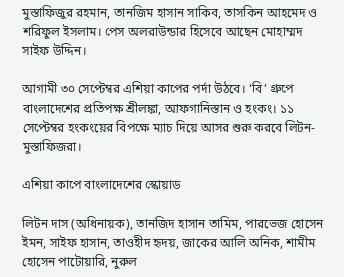মুস্তাফিজুর রহমান, তানজিম হাসান সাকিব, তাসকিন আহমেদ ও শরিফুল ইসলাম। পেস অলরাউন্ডার হিসেবে আছেন মোহাম্মদ সাইফ উদ্দিন।

আগামী ৩০ সেপ্টেম্বর এশিয়া কাপের পর্দা উঠবে। ‘বি’ গ্রুপে বাংলাদেশের প্রতিপক্ষ শ্রীলঙ্কা, আফগানিস্তান ও হংকং। ১১ সেপ্টেম্বর হংকংয়ের বিপক্ষে ম্যাচ দিয়ে আসর শুরু করবে লিটন-মুস্তাফিজরা।

এশিয়া কাপে বাংলাদেশের স্কোয়াড

লিটন দাস (অধিনায়ক), তানজিদ হাসান তামিম, পারভেজ হোসেন ইমন, সাইফ হাসান, তাওহীদ হৃদয়, জাকের আলি অনিক, শামীম হোসেন পাটোয়ারি, নুরুল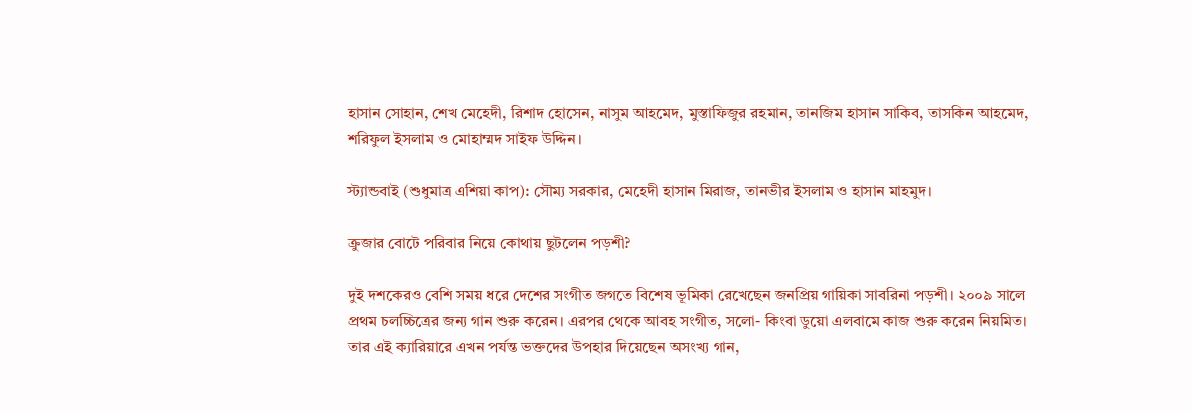হাসান সোহান, শেখ মেহেদী, রিশাদ হোসেন, নাসুম আহমেদ, মুস্তাফিজুর রহমান, তানজিম হাসান সাকিব, তাসকিন আহমেদ, শরিফুল ইসলাম ও মোহাম্মদ সাইফ উদ্দিন।

স্ট্যান্ডবাই (শুধুমাত্র এশিয়া কাপ): সৌম্য সরকার, মেহেদী হাসান মিরাজ, তানভীর ইসলাম ও হাসান মাহমুদ।

ক্রুজার বোটে পরিবার নিয়ে কোথায় ছুটলেন পড়শী?

দুই দশকেরও বেশি সময় ধরে দেশের সংগীত জগতে বিশেষ ভূমিকা রেখেছেন জনপ্রিয় গায়িকা সাবরিনা পড়শী। ২০০৯ সালে প্রথম চলচ্চিত্রের জন্য গান শুরু করেন। এরপর থেকে আবহ সংগীত, সলো- কিংবা ডুয়ো এলবামে কাজ শুরু করেন নিয়মিত। তার এই ক্যারিয়ারে এখন পর্যন্ত ভক্তদের উপহার দিয়েছেন অসংখ্য গান,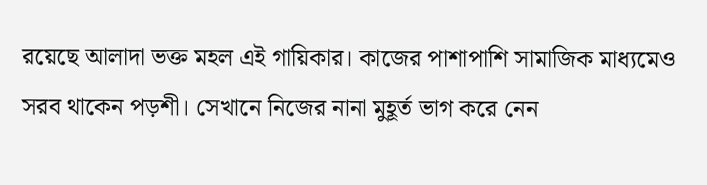রয়েছে আলাদা ভক্ত মহল এই গায়িকার। কাজের পাশাপাশি সামাজিক মাধ্যমেও সরব থাকেন পড়শী। সেখানে নিজের নানা মুহূর্ত ভাগ করে নেন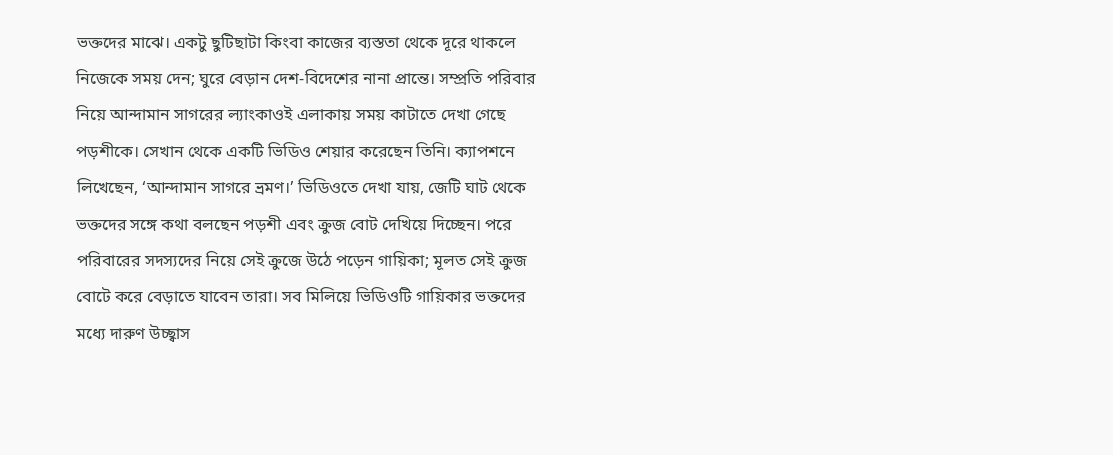ভক্তদের মাঝে। একটু ছুটিছাটা কিংবা কাজের ব্যস্ততা থেকে দূরে থাকলে নিজেকে সময় দেন; ঘুরে বেড়ান দেশ-বিদেশের নানা প্রান্তে। সম্প্রতি পরিবার নিয়ে আন্দামান সাগরের ল্যাংকাওই এলাকায় সময় কাটাতে দেখা গেছে পড়শীকে। সেখান থেকে একটি ভিডিও শেয়ার করেছেন তিনি। ক্যাপশনে লিখেছেন, ‘আন্দামান সাগরে ভ্রমণ।’ ভিডিওতে দেখা যায়, জেটি ঘাট থেকে ভক্তদের সঙ্গে কথা বলছেন পড়শী এবং ক্রুজ বোট দেখিয়ে দিচ্ছেন। পরে পরিবারের সদস্যদের নিয়ে সেই ক্রুজে উঠে পড়েন গায়িকা; মূলত সেই ক্রুজ বোটে করে বেড়াতে যাবেন তারা। সব মিলিয়ে ভিডিওটি গায়িকার ভক্তদের মধ্যে দারুণ উচ্ছ্বাস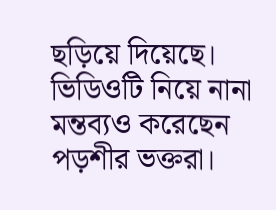ছড়িয়ে দিয়েছে। ভিডিওটি নিয়ে নানা মন্তব্যও করেছেন পড়শীর ভক্তরা।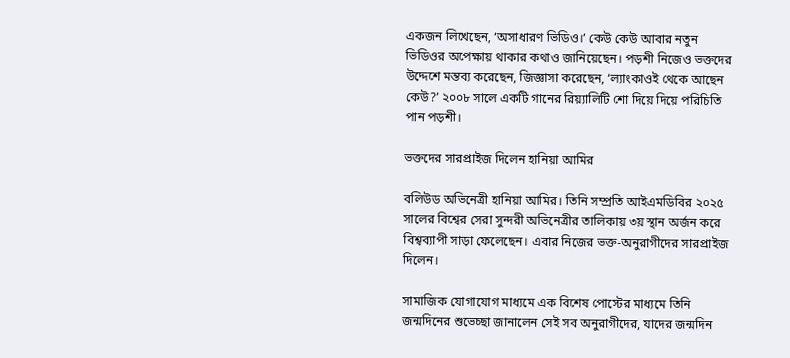একজন লিখেছেন, ‘অসাধারণ ভিডিও।’ কেউ কেউ আবার নতুন ভিডিওর অপেক্ষায় থাকার কথাও জানিয়েছেন। পড়শী নিজেও ভক্তদের উদ্দেশে মন্তব্য করেছেন, জিজ্ঞাসা করেছেন, ‘ল্যাংকাওই থেকে আছেন কেউ?’ ২০০৮ সালে একটি গানের রিয়্যালিটি শো দিয়ে দিয়ে পরিচিতি পান পড়শী।

ভক্তদের সারপ্রাইজ দিলেন হানিয়া আমির

বলিউড অভিনেত্রী হানিয়া আমির। তিনি সম্প্রতি আইএমডিবির ২০২৫ সালের বিশ্বের সেরা সুন্দরী অভিনেত্রীর তালিকায় ৩য় স্থান অর্জন করে বিশ্বব্যাপী সাড়া ফেলেছেন। এবার নিজের ভক্ত-অনুরাগীদের সারপ্রাইজ দিলেন।

সামাজিক যোগাযোগ মাধ্যমে এক বিশেষ পোস্টের মাধ্যমে তিনি জন্মদিনের শুভেচ্ছা জানালেন সেই সব অনুরাগীদের, যাদের জন্মদিন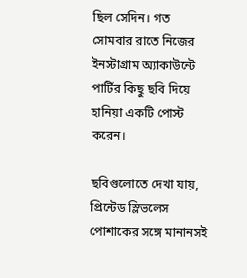ছিল সেদিন। গত সোমবার রাতে নিজের ইনস্টাগ্রাম অ্যাকাউন্টে পার্টির কিছু ছবি দিয়ে হানিয়া একটি পোস্ট করেন।

ছবিগুলোতে দেখা যায়, প্রিন্টেড স্লিভলেস পোশাকের সঙ্গে মানানসই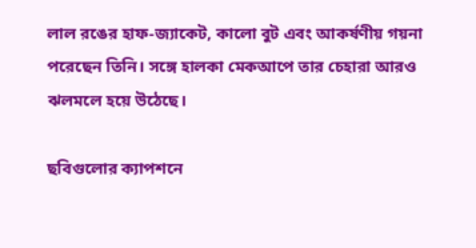লাল রঙের হাফ-জ্যাকেট, কালো বুট এবং আকর্ষণীয় গয়না পরেছেন তিনি। সঙ্গে হালকা মেকআপে তার চেহারা আরও ঝলমলে হয়ে উঠেছে।

ছবিগুলোর ক্যাপশনে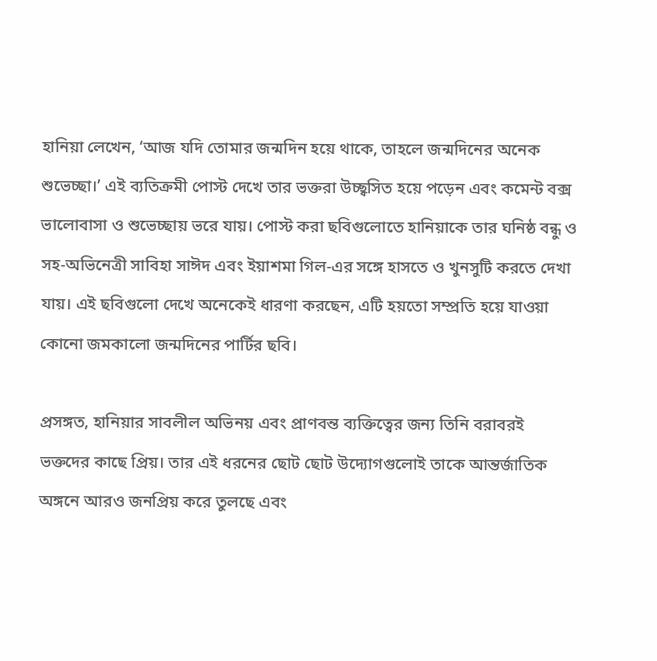হানিয়া লেখেন, ‘আজ যদি তোমার জন্মদিন হয়ে থাকে, তাহলে জন্মদিনের অনেক শুভেচ্ছা।’ এই ব্যতিক্রমী পোস্ট দেখে তার ভক্তরা উচ্ছ্বসিত হয়ে পড়েন এবং কমেন্ট বক্স ভালোবাসা ও শুভেচ্ছায় ভরে যায়। পোস্ট করা ছবিগুলোতে হানিয়াকে তার ঘনিষ্ঠ বন্ধু ও সহ-অভিনেত্রী সাবিহা সাঈদ এবং ইয়াশমা গিল-এর সঙ্গে হাসতে ও খুনসুটি করতে দেখা যায়। এই ছবিগুলো দেখে অনেকেই ধারণা করছেন, এটি হয়তো সম্প্রতি হয়ে যাওয়া কোনো জমকালো জন্মদিনের পার্টির ছবি।

প্রসঙ্গত, হানিয়ার সাবলীল অভিনয় এবং প্রাণবন্ত ব্যক্তিত্বের জন্য তিনি বরাবরই ভক্তদের কাছে প্রিয়। তার এই ধরনের ছোট ছোট উদ্যোগগুলোই তাকে আন্তর্জাতিক অঙ্গনে আরও জনপ্রিয় করে তুলছে এবং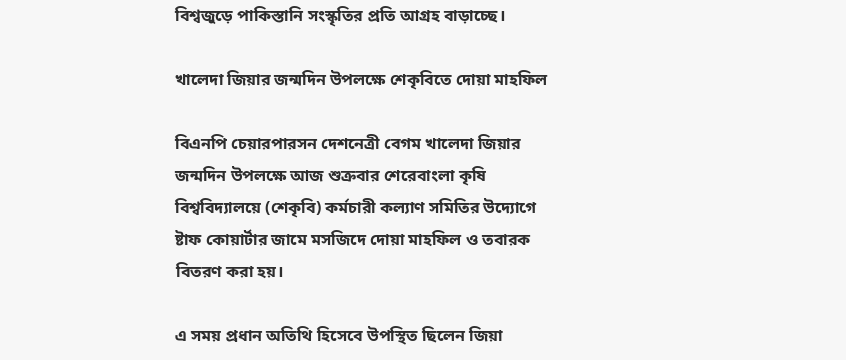বিশ্বজুড়ে পাকিস্তানি সংস্কৃতির প্রতি আগ্রহ বাড়াচ্ছে।

খালেদা জিয়ার জন্মদিন উপলক্ষে শেকৃবিতে দোয়া মাহফিল

বিএনপি চেয়ারপারসন দেশনেত্রী বেগম খালেদা জিয়ার জন্মদিন উপলক্ষে আজ শুক্রবার শেরেবাংলা কৃষি বিশ্ববিদ্যালয়ে (শেকৃবি) কর্মচারী কল্যাণ সমিতির উদ্যোগে ষ্টাফ কোয়ার্টার জামে মসজিদে দোয়া মাহফিল ও তবারক বিতরণ করা হয়।

এ সময় প্রধান অতিথি হিসেবে উপস্থিত ছিলেন জিয়া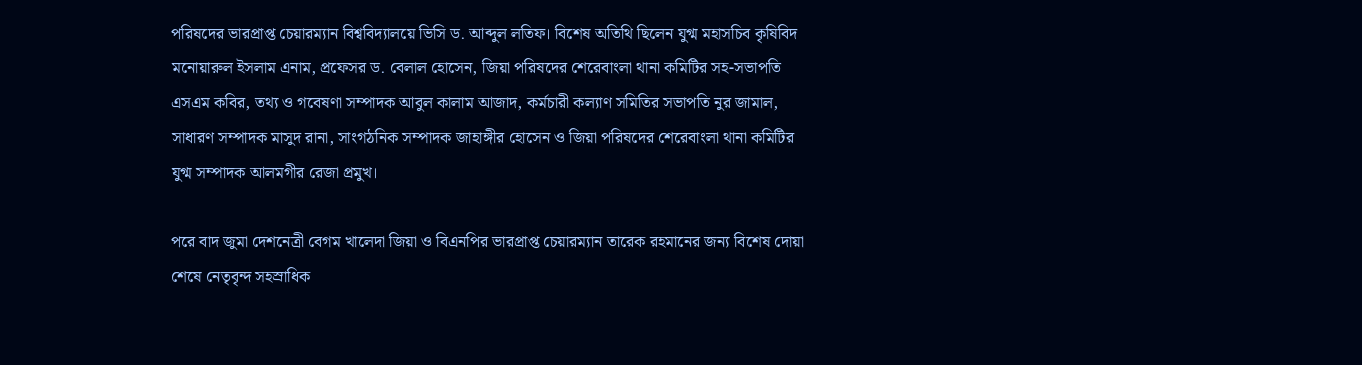পরিষদের ভারপ্রাপ্ত চেয়ারম্যান বিশ্ববিদ্যালয়ে ভিসি ড. আব্দুল লতিফ। বিশেষ অতিথি ছিলেন যুগ্ম মহাসচিব কৃষিবিদ মনোয়ারুল ইসলাম এনাম, প্রফেসর ড. বেলাল হোসেন, জিয়া পরিষদের শেরেবাংলা থানা কমিটির সহ-সভাপতি এসএম কবির, তথ্য ও গবেষণা সম্পাদক আবুল কালাম আজাদ, কর্মচারী কল্যাণ সমিতির সভাপতি নুর জামাল, সাধারণ সম্পাদক মাসুদ রানা, সাংগঠনিক সম্পাদক জাহাঙ্গীর হোসেন ও জিয়া পরিষদের শেরেবাংলা থানা কমিটির যুগ্ম সম্পাদক আলমগীর রেজা প্রমুখ।

পরে বাদ জুমা দেশনেত্রী বেগম খালেদা জিয়া ও বিএনপির ভারপ্রাপ্ত চেয়ারম্যান তারেক রহমানের জন্য বিশেষ দোয়া শেষে নেতৃবৃন্দ সহস্রাধিক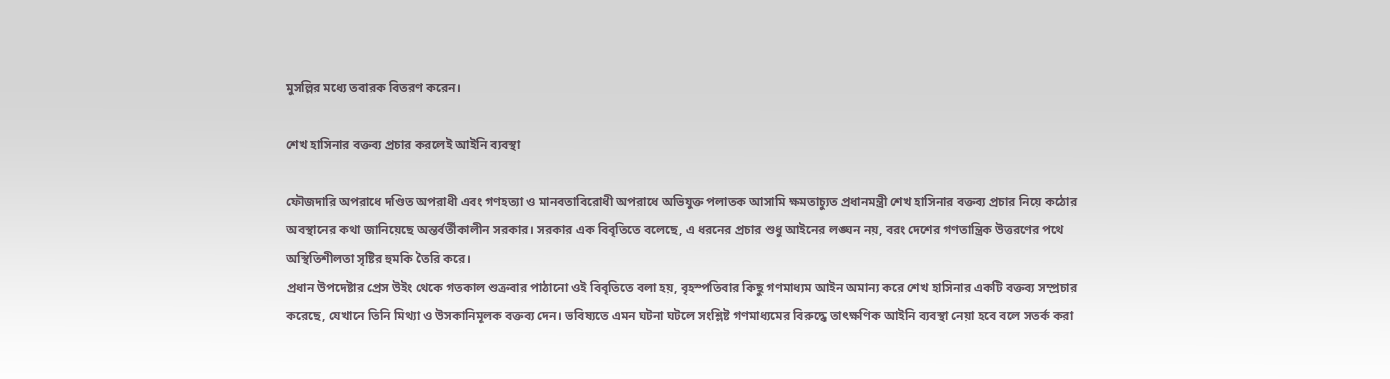মুসল্লির মধ্যে তবারক বিতরণ করেন।

শেখ হাসিনার বক্তব্য প্রচার করলেই আইনি ব্যবস্থা

ফৌজদারি অপরাধে দণ্ডিত অপরাধী এবং গণহত্যা ও মানবতাবিরোধী অপরাধে অভিযুক্ত পলাতক আসামি ক্ষমতাচ্যুত প্রধানমন্ত্রী শেখ হাসিনার বক্তব্য প্রচার নিয়ে কঠোর অবস্থানের কথা জানিয়েছে অন্তর্বর্তীকালীন সরকার। সরকার এক বিবৃতিতে বলেছে, এ ধরনের প্রচার শুধু আইনের লঙ্ঘন নয়, বরং দেশের গণতান্ত্রিক উত্তরণের পথে অস্থিতিশীলতা সৃষ্টির হুমকি তৈরি করে।
প্রধান উপদেষ্টার প্রেস উইং থেকে গতকাল শুক্রবার পাঠানো ওই বিবৃতিতে বলা হয়, বৃহস্পতিবার কিছু গণমাধ্যম আইন অমান্য করে শেখ হাসিনার একটি বক্তব্য সম্প্রচার করেছে, যেখানে তিনি মিথ্যা ও উসকানিমূলক বক্তব্য দেন। ভবিষ্যতে এমন ঘটনা ঘটলে সংশ্লিষ্ট গণমাধ্যমের বিরুদ্ধে তাৎক্ষণিক আইনি ব্যবস্থা নেয়া হবে বলে সতর্ক করা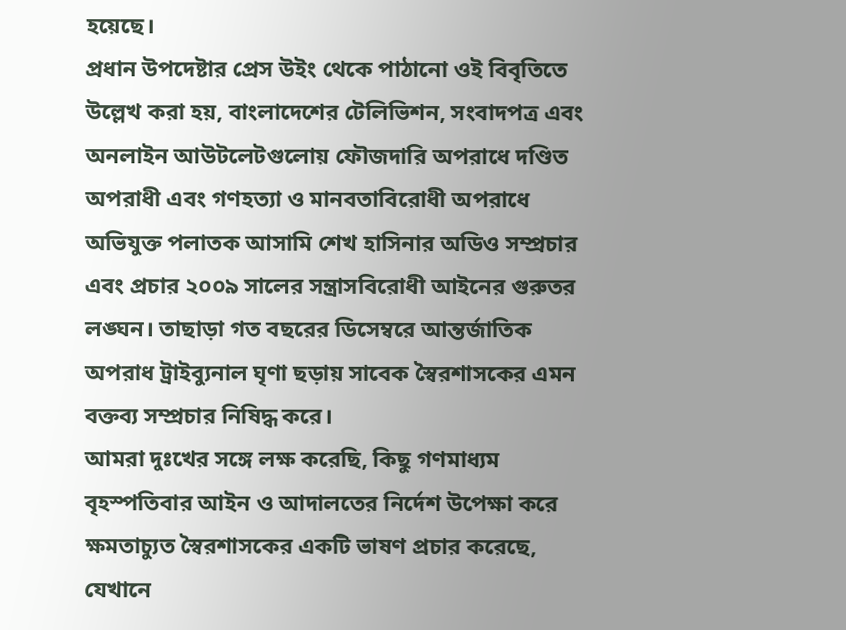হয়েছে।
প্রধান উপদেষ্টার প্রেস উইং থেকে পাঠানো ওই বিবৃতিতে উল্লেখ করা হয়, বাংলাদেশের টেলিভিশন, সংবাদপত্র এবং অনলাইন আউটলেটগুলোয় ফৌজদারি অপরাধে দণ্ডিত অপরাধী এবং গণহত্যা ও মানবতাবিরোধী অপরাধে অভিযুক্ত পলাতক আসামি শেখ হাসিনার অডিও সম্প্রচার এবং প্রচার ২০০৯ সালের সন্ত্রাসবিরোধী আইনের গুরুতর লঙ্ঘন। তাছাড়া গত বছরের ডিসেম্বরে আন্তর্জাতিক অপরাধ ট্রাইব্যুনাল ঘৃণা ছড়ায় সাবেক স্বৈরশাসকের এমন বক্তব্য সম্প্রচার নিষিদ্ধ করে।
আমরা দুঃখের সঙ্গে লক্ষ করেছি, কিছু গণমাধ্যম বৃহস্পতিবার আইন ও আদালতের নির্দেশ উপেক্ষা করে ক্ষমতাচ্যুত স্বৈরশাসকের একটি ভাষণ প্রচার করেছে, যেখানে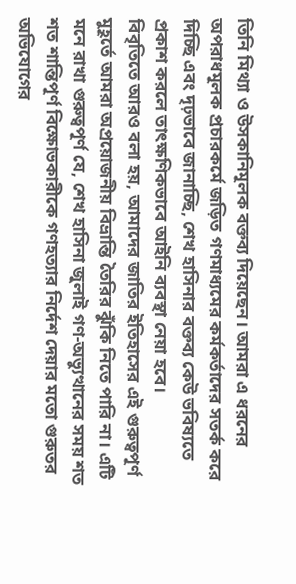তিনি মিথ্যা ও উসকানিমূলক বক্তব্য দিয়েছেন। আমরা এ ধরনের অপরাধমূলক প্রচারকর্মে জড়িত গণমাধ্যমের কর্মকর্তাদের সতর্ক করে দিচ্ছি এবং দৃঢ়ভাবে জানাচ্ছি, শেখ হাসিনার বক্তব্য কেউ ভবিষ্যতে প্রকাশ করলে তাৎক্ষণিকভাবে আইনি ব্যবস্থা নেয়া হবে।
বিবৃতিতে আরও বলা হয়, আমাদের জাতির ইতিহাসের এই গুরুত্বপূর্ণ মুহূর্তে আমরা অপ্রয়োজনীয় বিভ্রান্তি তৈরির ঝুঁকি নিতে পারি না। এটি মনে রাখা গুরুত্বপূর্ণ যে, শেখ হাসিনা জুলাই গণ-অভ্যুত্থানের সময় শত শত শান্তিপূর্ণ বিক্ষোভকারীকে গণহত্যার নির্দেশ দেয়ার মতো গুরুতর অভিযোগের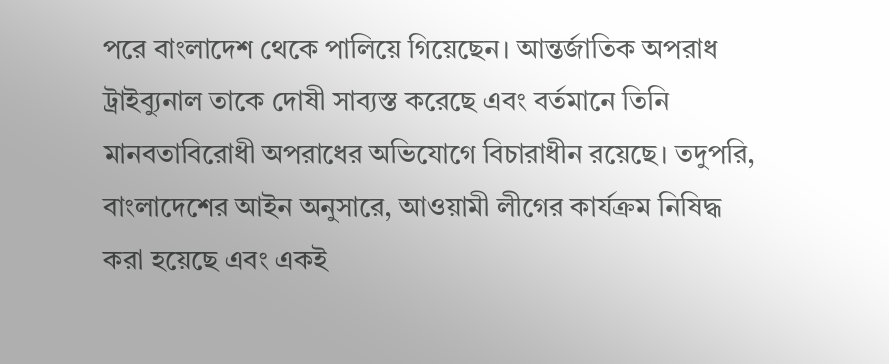পরে বাংলাদেশ থেকে পালিয়ে গিয়েছেন। আন্তর্জাতিক অপরাধ ট্রাইব্যুনাল তাকে দোষী সাব্যস্ত করেছে এবং বর্তমানে তিনি মানবতাবিরোধী অপরাধের অভিযোগে বিচারাধীন রয়েছে। তদুপরি, বাংলাদেশের আইন অনুসারে, আওয়ামী লীগের কার্যক্রম নিষিদ্ধ করা হয়েছে এবং একই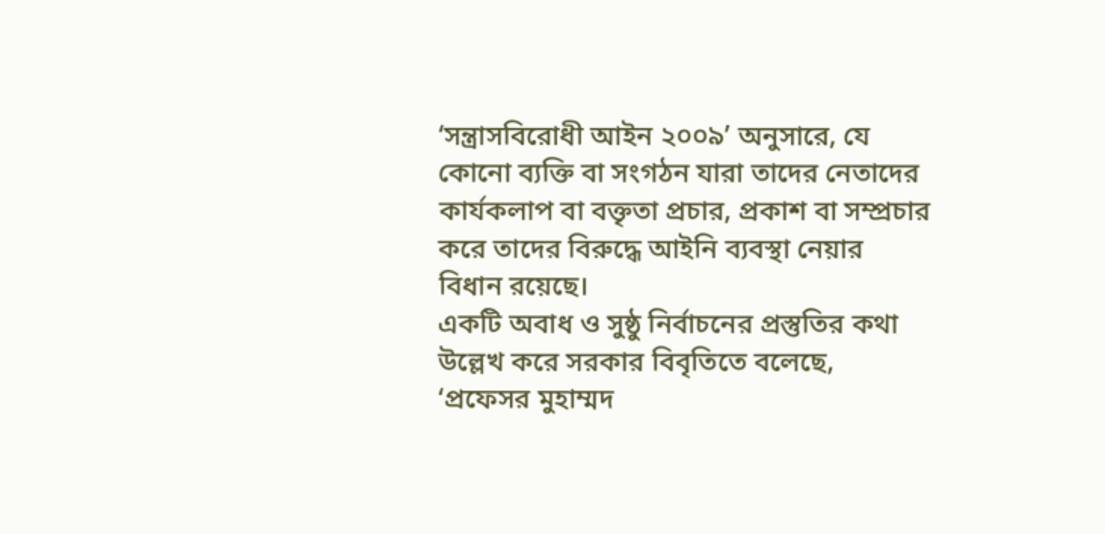‘সন্ত্রাসবিরোধী আইন ২০০৯’ অনুসারে, যে কোনো ব্যক্তি বা সংগঠন যারা তাদের নেতাদের কার্যকলাপ বা বক্তৃতা প্রচার, প্রকাশ বা সম্প্রচার করে তাদের বিরুদ্ধে আইনি ব্যবস্থা নেয়ার বিধান রয়েছে।
একটি অবাধ ও সুষ্ঠু নির্বাচনের প্রস্তুতির কথা উল্লেখ করে সরকার বিবৃতিতে বলেছে, ‘প্রফেসর মুহাম্মদ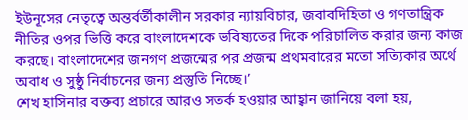ইউনূসের নেতৃত্বে অন্তর্বর্তীকালীন সরকার ন্যায়বিচার, জবাবদিহিতা ও গণতান্ত্রিক নীতির ওপর ভিত্তি করে বাংলাদেশকে ভবিষ্যতের দিকে পরিচালিত করার জন্য কাজ করছে। বাংলাদেশের জনগণ প্রজন্মের পর প্রজন্ম প্রথমবারের মতো সত্যিকার অর্থে অবাধ ও সুষ্ঠু নির্বাচনের জন্য প্রস্তুতি নিচ্ছে।’
শেখ হাসিনার বক্তব্য প্রচারে আরও সতর্ক হওয়ার আহ্বান জানিয়ে বলা হয়,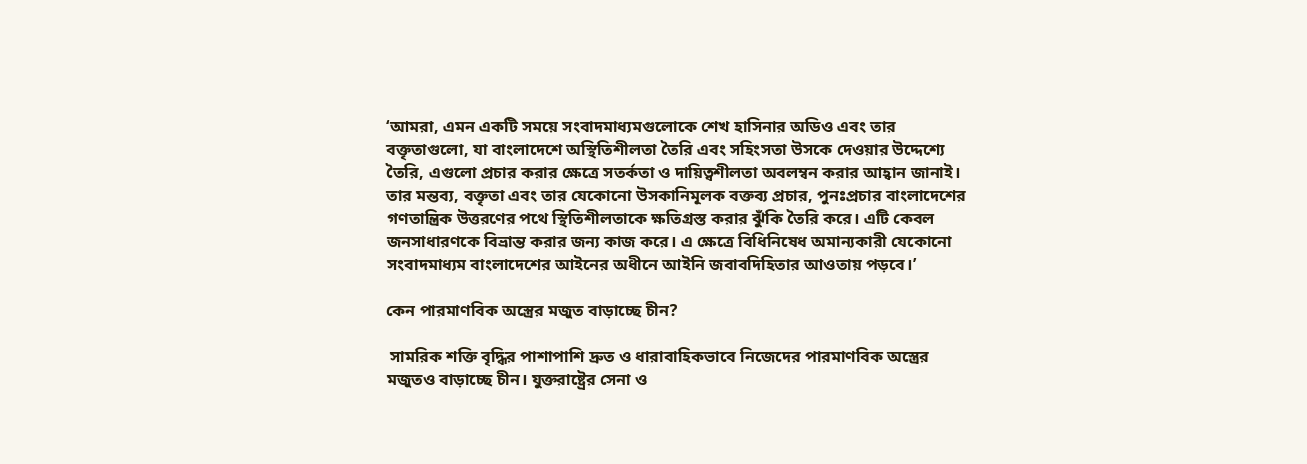‘আমরা, এমন একটি সময়ে সংবাদমাধ্যমগুলোকে শেখ হাসিনার অডিও এবং তার বক্তৃতাগুলো, যা বাংলাদেশে অস্থিতিশীলতা তৈরি এবং সহিংসতা উসকে দেওয়ার উদ্দেশ্যে তৈরি, এগুলো প্রচার করার ক্ষেত্রে সতর্কতা ও দায়িত্বশীলতা অবলম্বন করার আহ্বান জানাই। তার মন্তব্য, বক্তৃতা এবং তার যেকোনো উসকানিমূলক বক্তব্য প্রচার, পুনঃপ্রচার বাংলাদেশের গণতান্ত্রিক উত্তরণের পথে স্থিতিশীলতাকে ক্ষতিগ্রস্ত করার ঝুঁকি তৈরি করে। এটি কেবল জনসাধারণকে বিভ্রান্ত করার জন্য কাজ করে। এ ক্ষেত্রে বিধিনিষেধ অমান্যকারী যেকোনো সংবাদমাধ্যম বাংলাদেশের আইনের অধীনে আইনি জবাবদিহিতার আওতায় পড়বে।’

কেন পারমাণবিক অস্ত্রের মজুত বাড়াচ্ছে চীন?

 সামরিক শক্তি বৃদ্ধির পাশাপাশি দ্রুত ও ধারাবাহিকভাবে নিজেদের পারমাণবিক অস্ত্রের মজুতও বাড়াচ্ছে চীন। যুক্তরাষ্ট্রের সেনা ও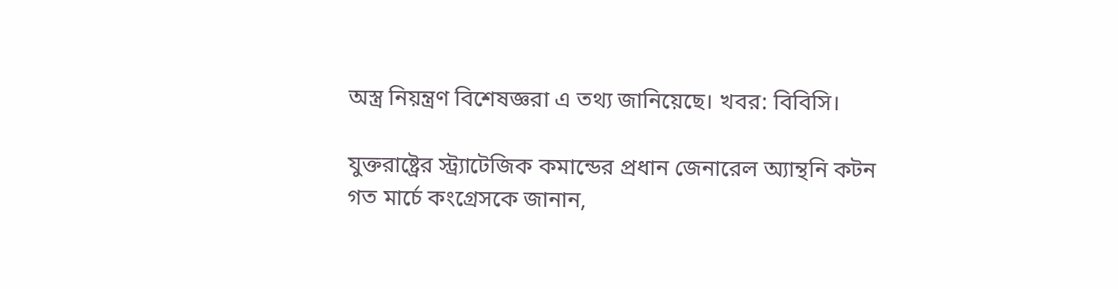অস্ত্র নিয়ন্ত্রণ বিশেষজ্ঞরা এ তথ্য জানিয়েছে। খবর: বিবিসি।

যুক্তরাষ্ট্রের স্ট্র্যাটেজিক কমান্ডের প্রধান জেনারেল অ্যান্থনি কটন গত মার্চে কংগ্রেসকে জানান,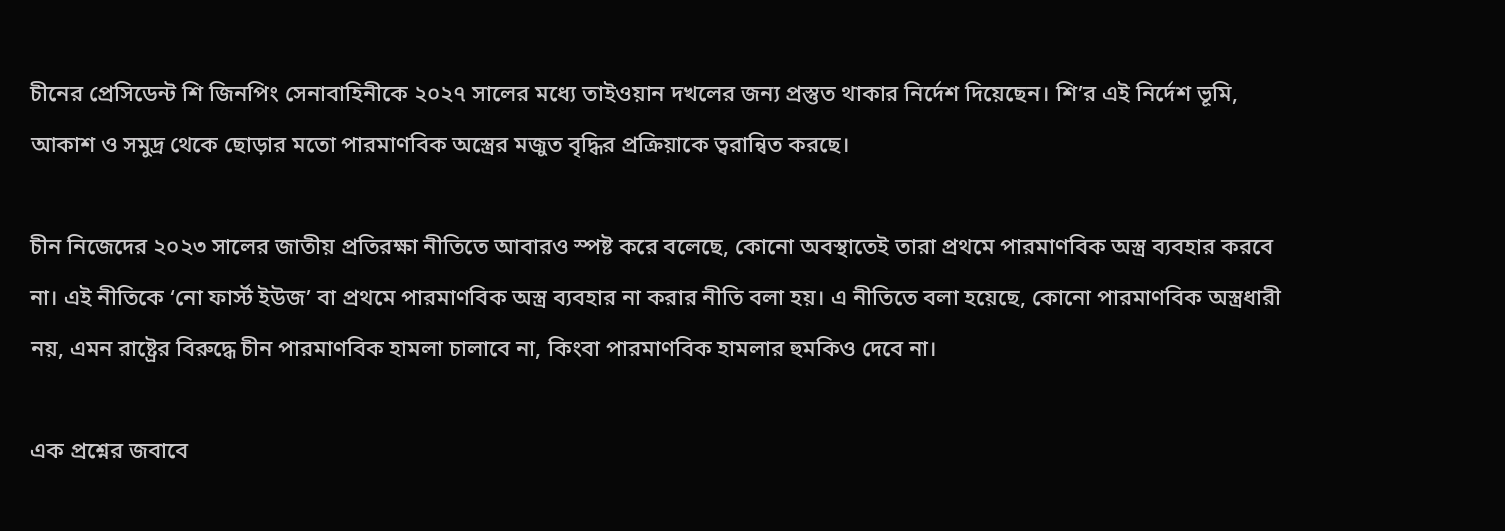চীনের প্রেসিডেন্ট শি জিনপিং সেনাবাহিনীকে ২০২৭ সালের মধ্যে তাইওয়ান দখলের জন্য প্রস্তুত থাকার নির্দেশ দিয়েছেন। শি’র এই নির্দেশ ভূমি, আকাশ ও সমুদ্র থেকে ছোড়ার মতো পারমাণবিক অস্ত্রের মজুত বৃদ্ধির প্রক্রিয়াকে ত্বরান্বিত করছে।

চীন নিজেদের ২০২৩ সালের জাতীয় প্রতিরক্ষা নীতিতে আবারও স্পষ্ট করে বলেছে, কোনো অবস্থাতেই তারা প্রথমে পারমাণবিক অস্ত্র ব্যবহার করবে না। এই নীতিকে ‘নো ফার্স্ট ইউজ’ বা প্রথমে পারমাণবিক অস্ত্র ব্যবহার না করার নীতি বলা হয়। এ নীতিতে বলা হয়েছে, কোনো পারমাণবিক অস্ত্রধারী নয়, এমন রাষ্ট্রের বিরুদ্ধে চীন পারমাণবিক হামলা চালাবে না, কিংবা পারমাণবিক হামলার হুমকিও দেবে না।

এক প্রশ্নের জবাবে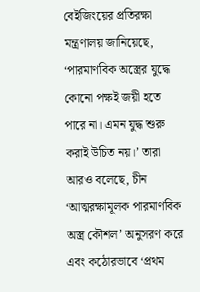বেইজিংয়ের প্রতিরক্ষা মন্ত্রণালয় জানিয়েছে, ‘পারমাণবিক অস্ত্রের যুদ্ধে কোনো পক্ষই জয়ী হতে পারে না। এমন যুদ্ধ শুরু করাই উচিত নয়।’ তারা আরও বলেছে, চীন ‘আত্মরক্ষামূলক পারমাণবিক অস্ত্র কৌশল’ অনুসরণ করে এবং কঠোরভাবে ‘প্রথম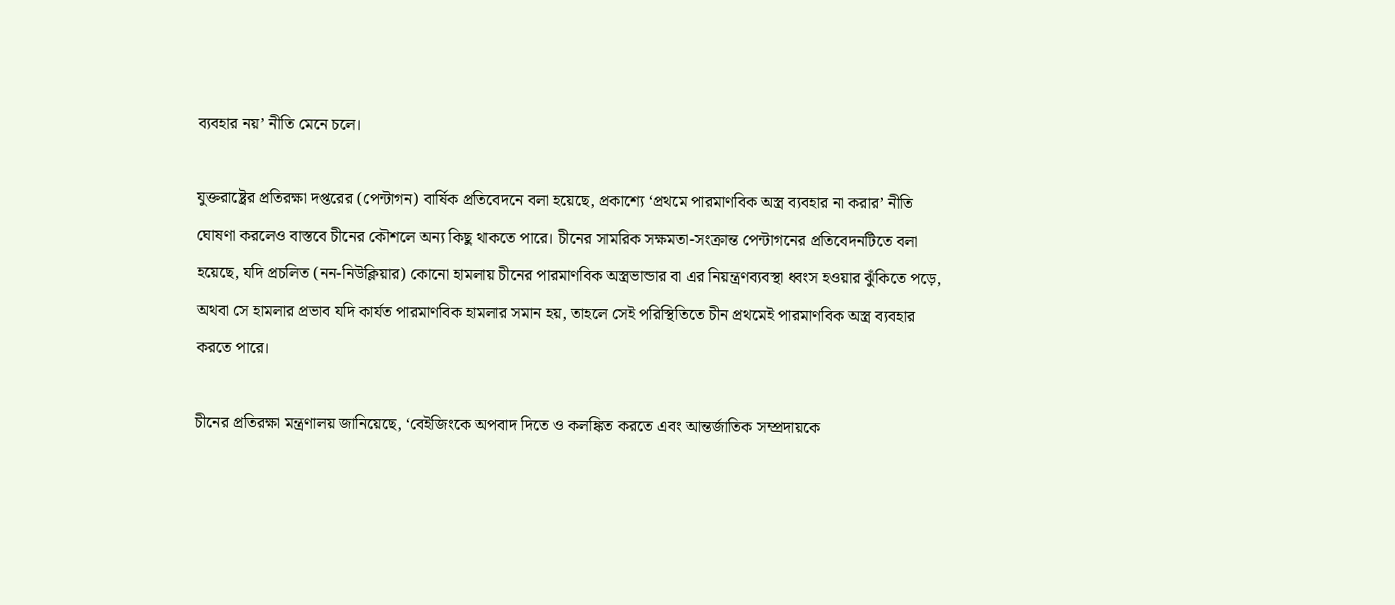ব্যবহার নয়’ নীতি মেনে চলে।

যুক্তরাষ্ট্রের প্রতিরক্ষা দপ্তরের (পেন্টাগন) বার্ষিক প্রতিবেদনে বলা হয়েছে, প্রকাশ্যে ‘প্রথমে পারমাণবিক অস্ত্র ব্যবহার না করার’ নীতি ঘোষণা করলেও বাস্তবে চীনের কৌশলে অন্য কিছু থাকতে পারে। চীনের সামরিক সক্ষমতা-সংক্রান্ত পেন্টাগনের প্রতিবেদনটিতে বলা হয়েছে, যদি প্রচলিত (নন-নিউক্লিয়ার) কোনো হামলায় চীনের পারমাণবিক অস্ত্রভান্ডার বা এর নিয়ন্ত্রণব্যবস্থা ধ্বংস হওয়ার ঝুঁকিতে পড়ে, অথবা সে হামলার প্রভাব যদি কার্যত পারমাণবিক হামলার সমান হয়, তাহলে সেই পরিস্থিতিতে চীন প্রথমেই পারমাণবিক অস্ত্র ব্যবহার করতে পারে।

চীনের প্রতিরক্ষা মন্ত্রণালয় জানিয়েছে, ‘বেইজিংকে অপবাদ দিতে ও কলঙ্কিত করতে এবং আন্তর্জাতিক সম্প্রদায়কে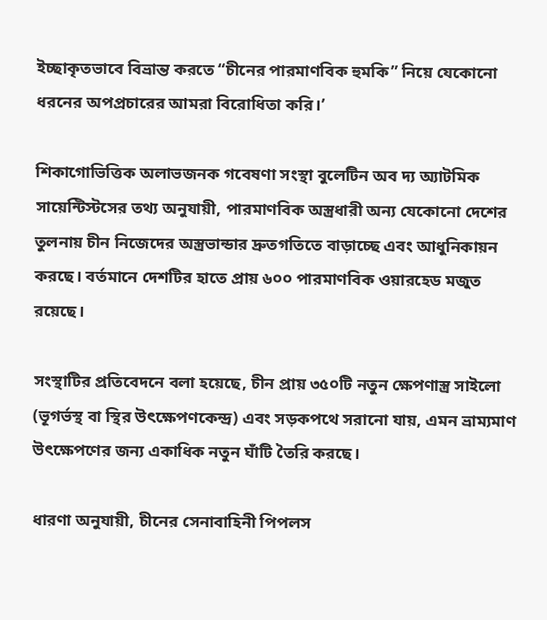ইচ্ছাকৃতভাবে বিভ্রান্ত করতে “চীনের পারমাণবিক হুমকি” নিয়ে যেকোনো ধরনের অপপ্রচারের আমরা বিরোধিতা করি।’

শিকাগোভিত্তিক অলাভজনক গবেষণা সংস্থা বুলেটিন অব দ্য অ্যাটমিক সায়েন্টিস্টসের তথ্য অনুযায়ী, পারমাণবিক অস্ত্রধারী অন্য যেকোনো দেশের তুলনায় চীন নিজেদের অস্ত্রভান্ডার দ্রুতগতিতে বাড়াচ্ছে এবং আধুনিকায়ন করছে। বর্তমানে দেশটির হাতে প্রায় ৬০০ পারমাণবিক ওয়ারহেড মজুত রয়েছে।

সংস্থাটির প্রতিবেদনে বলা হয়েছে, চীন প্রায় ৩৫০টি নতুন ক্ষেপণাস্ত্র সাইলো (ভূগর্ভস্থ বা স্থির উৎক্ষেপণকেন্দ্র) এবং সড়কপথে সরানো যায়, এমন ভ্রাম্যমাণ উৎক্ষেপণের জন্য একাধিক নতুন ঘাঁটি তৈরি করছে।

ধারণা অনুযায়ী, চীনের সেনাবাহিনী পিপলস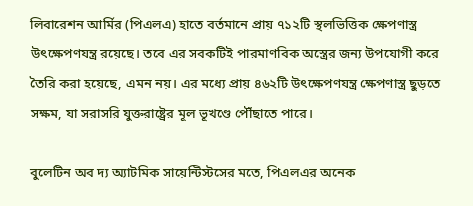লিবারেশন আর্মির (পিএলএ) হাতে বর্তমানে প্রায় ৭১২টি স্থলভিত্তিক ক্ষেপণাস্ত্র উৎক্ষেপণযন্ত্র রয়েছে। তবে এর সবকটিই পারমাণবিক অস্ত্রের জন্য উপযোগী করে তৈরি করা হয়েছে, এমন নয়। এর মধ্যে প্রায় ৪৬২টি উৎক্ষেপণযন্ত্র ক্ষেপণাস্ত্র ছুড়তে সক্ষম, যা সরাসরি যুক্তরাষ্ট্রের মূল ভূখণ্ডে পৌঁছাতে পারে।

বুলেটিন অব দ্য অ্যাটমিক সায়েন্টিস্টসের মতে, পিএলএর অনেক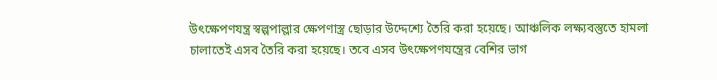উৎক্ষেপণযন্ত্র স্বল্পপাল্লার ক্ষেপণাস্ত্র ছোড়ার উদ্দেশ্যে তৈরি করা হয়েছে। আঞ্চলিক লক্ষ্যবস্তুতে হামলা চালাতেই এসব তৈরি করা হয়েছে। তবে এসব উৎক্ষেপণযন্ত্রের বেশির ভাগ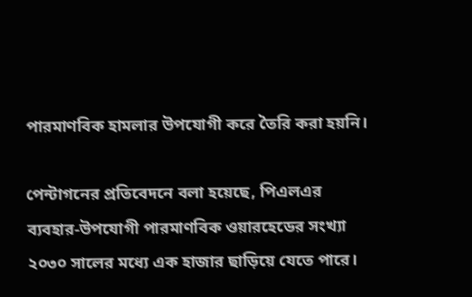পারমাণবিক হামলার উপযোগী করে তৈরি করা হয়নি।

পেন্টাগনের প্রতিবেদনে বলা হয়েছে, পিএলএর ব্যবহার-উপযোগী পারমাণবিক ওয়ারহেডের সংখ্যা ২০৩০ সালের মধ্যে এক হাজার ছাড়িয়ে যেতে পারে।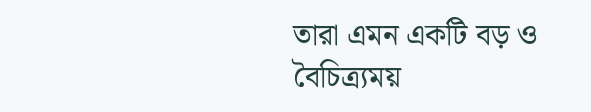তারা এমন একটি বড় ও বৈচিত্র্যময়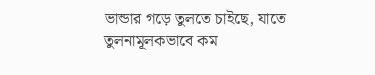ভান্ডার গড়ে তুলতে চাইছে, যাতে তুলনামূলকভাবে কম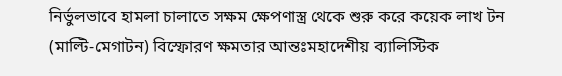নির্ভুলভাবে হামলা চালাতে সক্ষম ক্ষেপণাস্ত্র থেকে শুরু করে কয়েক লাখ টন (মাল্টি-মেগাটন) বিস্ফোরণ ক্ষমতার আন্তঃমহাদেশীয় ব্যালিস্টিক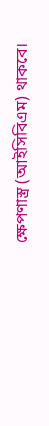ক্ষেপণাস্ত্র (আইসিবিএম) থাকবে।